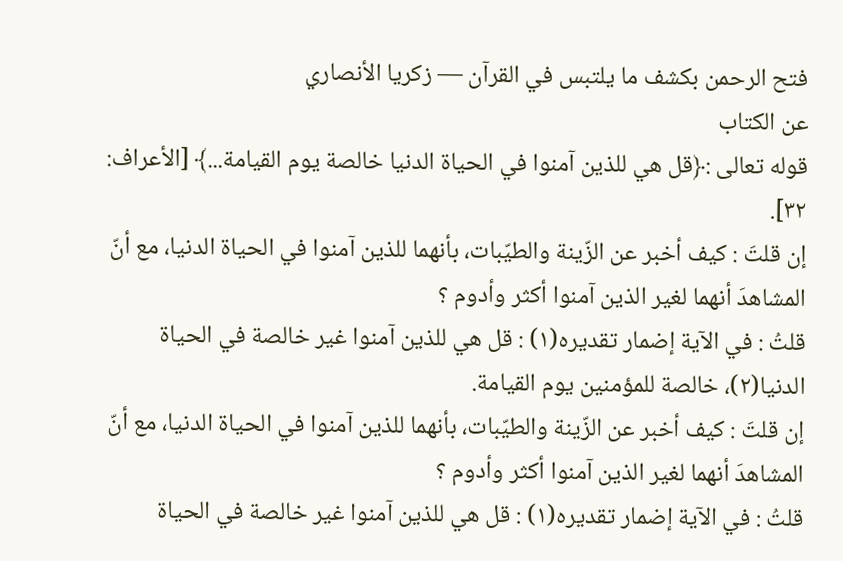فتح الرحمن بكشف ما يلتبس في القرآن — زكريا الأنصاري
عن الكتاب
قوله تعالى :﴿قل هي للذين آمنوا في الحياة الدنيا خالصة يوم القيامة...﴾ [الأعراف: ٣٢].
إن قلتَ : كيف أخبر عن الزّينة والطيّبات، بأنهما للذين آمنوا في الحياة الدنيا، مع أنّ المشاهدَ أنهما لغير الذين آمنوا أكثر وأدوم ؟
قلتُ : في الآية إضمار تقديره(١) : قل هي للذين آمنوا غير خالصة في الحياة الدنيا(٢)، خالصة للمؤمنين يوم القيامة.
إن قلتَ : كيف أخبر عن الزّينة والطيّبات، بأنهما للذين آمنوا في الحياة الدنيا، مع أنّ المشاهدَ أنهما لغير الذين آمنوا أكثر وأدوم ؟
قلتُ : في الآية إضمار تقديره(١) : قل هي للذين آمنوا غير خالصة في الحياة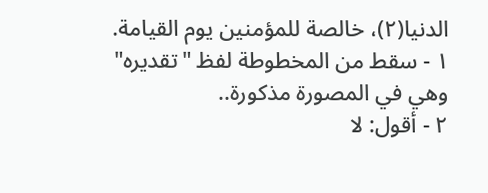الدنيا(٢)، خالصة للمؤمنين يوم القيامة.
١ - سقط من المخطوطة لفظ "تقديره" وهي في المصورة مذكورة..
٢ - أقول: لا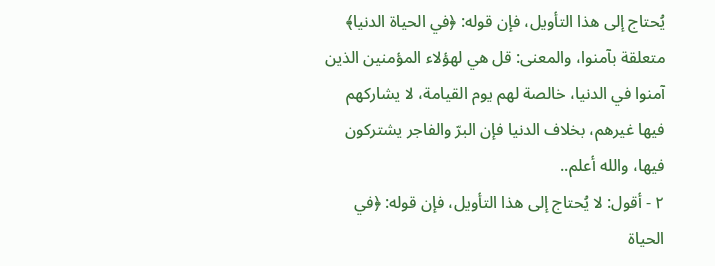يُحتاج إلى هذا التأويل، فإن قوله: ﴿في الحياة الدنيا﴾ متعلقة بآمنوا، والمعنى: قل هي لهؤلاء المؤمنين الذين آمنوا في الدنيا، خالصة لهم يوم القيامة، لا يشاركهم فيها غيرهم، بخلاف الدنيا فإن البرّ والفاجر يشتركون فيها، والله أعلم..
٢ - أقول: لا يُحتاج إلى هذا التأويل، فإن قوله: ﴿في الحياة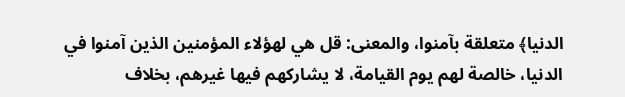الدنيا﴾ متعلقة بآمنوا، والمعنى: قل هي لهؤلاء المؤمنين الذين آمنوا في الدنيا، خالصة لهم يوم القيامة، لا يشاركهم فيها غيرهم، بخلاف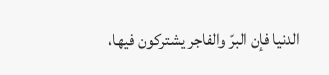الدنيا فإن البرّ والفاجر يشتركون فيها،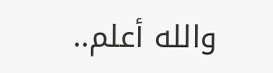والله أعلم..